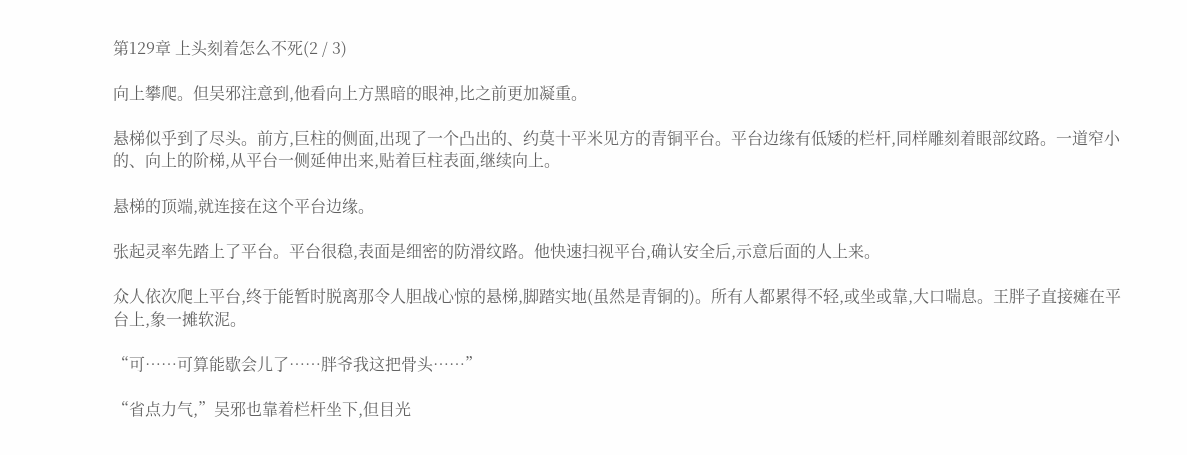第129章 上头刻着怎么不死(2 / 3)

向上攀爬。但吴邪注意到,他看向上方黑暗的眼神,比之前更加凝重。

悬梯似乎到了尽头。前方,巨柱的侧面,出现了一个凸出的、约莫十平米见方的青铜平台。平台边缘有低矮的栏杆,同样雕刻着眼部纹路。一道窄小的、向上的阶梯,从平台一侧延伸出来,贴着巨柱表面,继续向上。

悬梯的顶端,就连接在这个平台边缘。

张起灵率先踏上了平台。平台很稳,表面是细密的防滑纹路。他快速扫视平台,确认安全后,示意后面的人上来。

众人依次爬上平台,终于能暂时脱离那令人胆战心惊的悬梯,脚踏实地(虽然是青铜的)。所有人都累得不轻,或坐或靠,大口喘息。王胖子直接瘫在平台上,象一摊软泥。

“可……可算能歇会儿了……胖爷我这把骨头……”

“省点力气,”吴邪也靠着栏杆坐下,但目光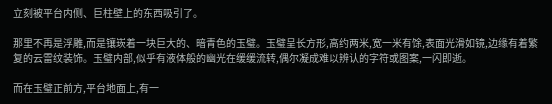立刻被平台内侧、巨柱壁上的东西吸引了。

那里不再是浮雕,而是镶崁着一块巨大的、暗青色的玉璧。玉璧呈长方形,高约两米,宽一米有馀,表面光滑如镜,边缘有着繁复的云雷纹装饰。玉璧内部,似乎有液体般的幽光在缓缓流转,偶尔凝成难以辨认的字符或图案,一闪即逝。

而在玉璧正前方,平台地面上,有一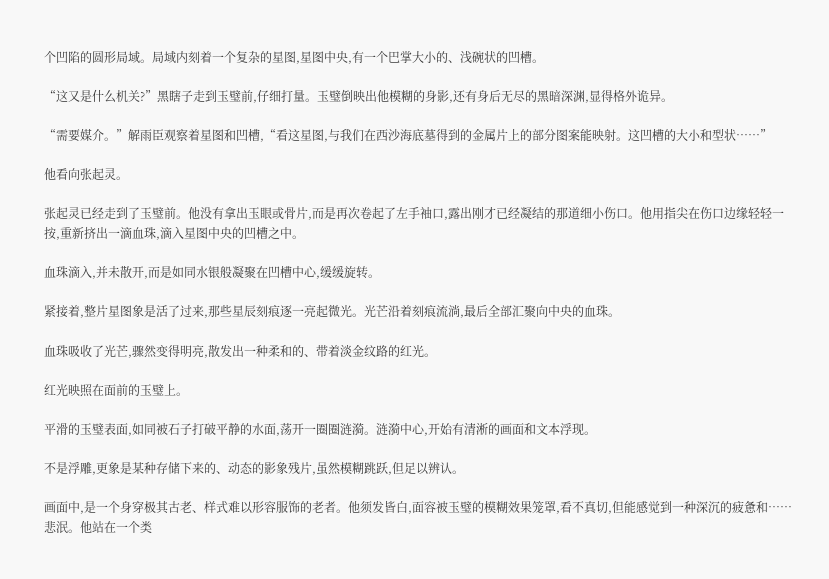个凹陷的圆形局域。局域内刻着一个复杂的星图,星图中央,有一个巴掌大小的、浅碗状的凹槽。

“这又是什么机关?”黑瞎子走到玉璧前,仔细打量。玉璧倒映出他模糊的身影,还有身后无尽的黑暗深渊,显得格外诡异。

“需要媒介。”解雨臣观察着星图和凹槽,“看这星图,与我们在西沙海底墓得到的金属片上的部分图案能映射。这凹槽的大小和型状……”

他看向张起灵。

张起灵已经走到了玉璧前。他没有拿出玉眼或骨片,而是再次卷起了左手袖口,露出刚才已经凝结的那道细小伤口。他用指尖在伤口边缘轻轻一按,重新挤出一滴血珠,滴入星图中央的凹槽之中。

血珠滴入,并未散开,而是如同水银般凝聚在凹槽中心,缓缓旋转。

紧接着,整片星图象是活了过来,那些星辰刻痕逐一亮起微光。光芒沿着刻痕流淌,最后全部汇聚向中央的血珠。

血珠吸收了光芒,骤然变得明亮,散发出一种柔和的、带着淡金纹路的红光。

红光映照在面前的玉璧上。

平滑的玉璧表面,如同被石子打破平静的水面,荡开一圈圈涟漪。涟漪中心,开始有清淅的画面和文本浮现。

不是浮雕,更象是某种存储下来的、动态的影象残片,虽然模糊跳跃,但足以辨认。

画面中,是一个身穿极其古老、样式难以形容服饰的老者。他须发皆白,面容被玉璧的模糊效果笼罩,看不真切,但能感觉到一种深沉的疲惫和……悲泯。他站在一个类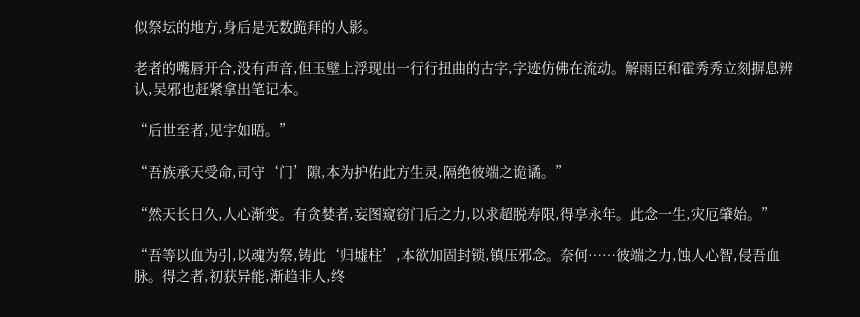似祭坛的地方,身后是无数跪拜的人影。

老者的嘴唇开合,没有声音,但玉璧上浮现出一行行扭曲的古字,字迹仿佛在流动。解雨臣和霍秀秀立刻摒息辨认,吴邪也赶紧拿出笔记本。

“后世至者,见字如晤。”

“吾族承天受命,司守‘门’隙,本为护佑此方生灵,隔绝彼端之诡谲。”

“然天长日久,人心渐变。有贪婪者,妄图窥窃门后之力,以求超脱寿限,得享永年。此念一生,灾厄肇始。”

“吾等以血为引,以魂为祭,铸此‘归墟柱’,本欲加固封锁,镇压邪念。奈何……彼端之力,蚀人心智,侵吾血脉。得之者,初获异能,渐趋非人,终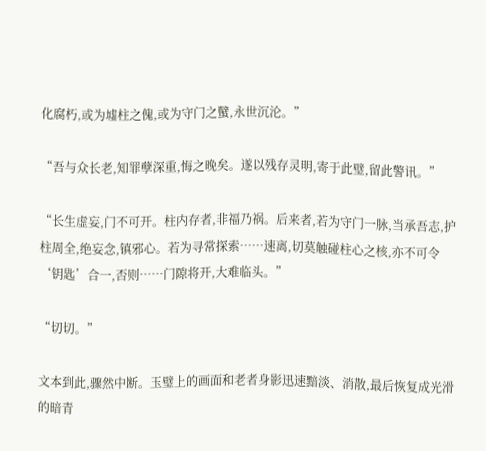化腐朽,或为墟柱之傀,或为守门之蠥,永世沉沦。”

“吾与众长老,知罪孽深重,悔之晚矣。遂以残存灵明,寄于此璧,留此警讯。”

“长生虚妄,门不可开。柱内存者,非福乃祸。后来者,若为守门一脉,当承吾志,护柱周全,绝妄念,镇邪心。若为寻常探索……速离,切莫触碰柱心之核,亦不可令‘钥匙’合一,否则……门隙将开,大难临头。”

“切切。”

文本到此,骤然中断。玉璧上的画面和老者身影迅速黯淡、消散,最后恢复成光滑的暗青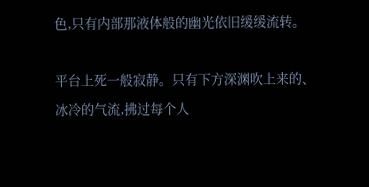色,只有内部那液体般的幽光依旧缓缓流转。

平台上死一般寂静。只有下方深渊吹上来的、冰冷的气流,拂过每个人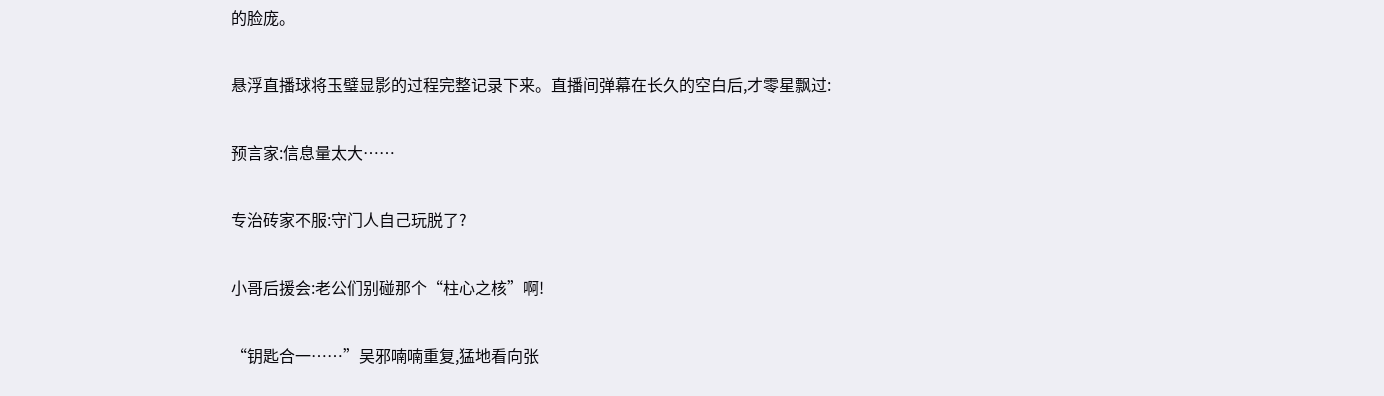的脸庞。

悬浮直播球将玉璧显影的过程完整记录下来。直播间弹幕在长久的空白后,才零星飘过:

预言家:信息量太大……

专治砖家不服:守门人自己玩脱了?

小哥后援会:老公们别碰那个“柱心之核”啊!

“钥匙合一……”吴邪喃喃重复,猛地看向张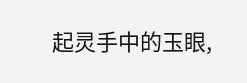起灵手中的玉眼,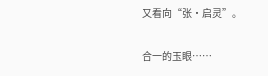又看向“张·启灵”。

合一的玉眼……